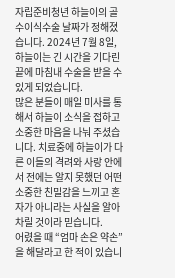자립준비청년 하늘이의 골수이식수술 날짜가 정해졌습니다. 2024년 7월 8일, 하늘이는 긴 시간을 기다린 끝에 마침내 수술을 받을 수 있게 되었습니다.
많은 분들이 매일 미사를 통해서 하늘이 소식을 접하고 소중한 마음을 나눠 주셨습니다. 치료중에 하늘이가 다른 이들의 격려와 사랑 안에서 전에는 알지 못했던 어떤 소중한 친밀감을 느끼고 혼자가 아니라는 사실을 알아차릴 것이라 믿습니다.
어렸을 때 “엄마 손은 약손”을 해달라고 한 적이 있습니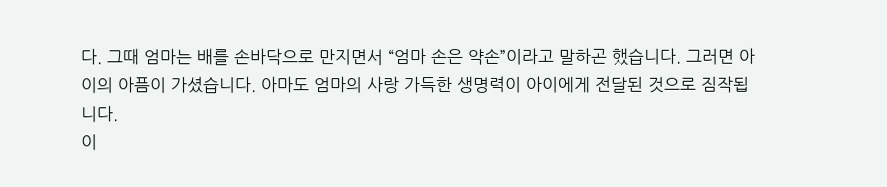다. 그때 엄마는 배를 손바닥으로 만지면서 “엄마 손은 약손”이라고 말하곤 했습니다. 그러면 아이의 아픔이 가셨습니다. 아마도 엄마의 사랑 가득한 생명력이 아이에게 전달된 것으로 짐작됩니다.
이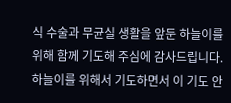식 수술과 무균실 생활을 앞둔 하늘이를 위해 함께 기도해 주심에 감사드립니다. 하늘이를 위해서 기도하면서 이 기도 안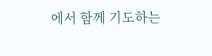에서 함께 기도하는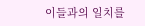이들과의 일치를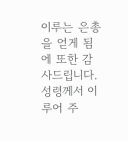이루는 은총을 얻게 됨에 또한 감사드립니다. 성령께서 이루어 주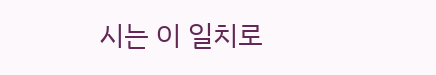시는 이 일치로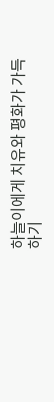하늘이에게 치유와 평화가 가득하기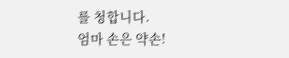를 청합니다.
엄마 손은 약손!